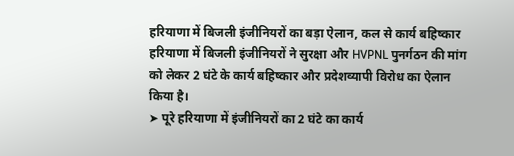हरियाणा में बिजली इंजीनियरों का बड़ा ऐलान, कल से कार्य बहिष्कार
हरियाणा में बिजली इंजीनियरों ने सुरक्षा और HVPNL पुनर्गठन की मांग को लेकर 2 घंटे के कार्य बहिष्कार और प्रदेशव्यापी विरोध का ऐलान किया है।
➤ पूरे हरियाणा में इंजीनियरों का 2 घंटे का कार्य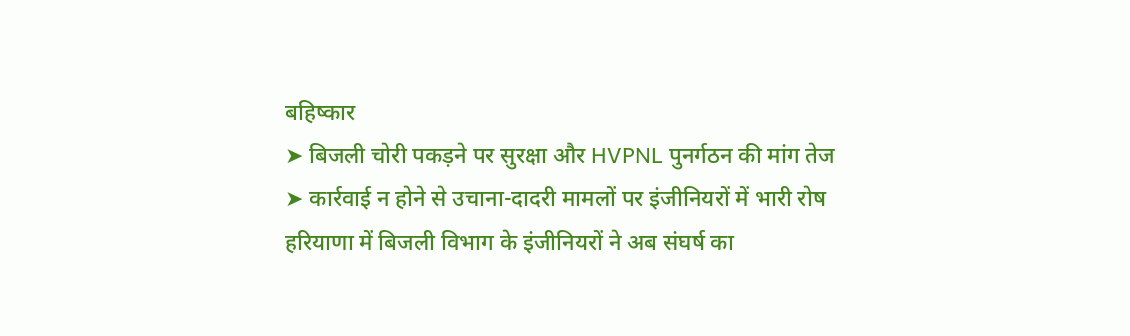बहिष्कार
➤ बिजली चोरी पकड़ने पर सुरक्षा और HVPNL पुनर्गठन की मांग तेज
➤ कार्रवाई न होने से उचाना-दादरी मामलों पर इंजीनियरों में भारी रोष
हरियाणा में बिजली विभाग के इंजीनियरों ने अब संघर्ष का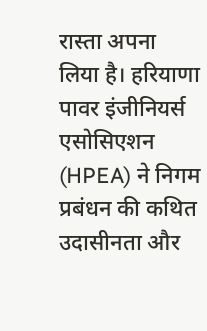रास्ता अपना लिया है। हरियाणा पावर इंजीनियर्स एसोसिएशन (HPEA) ने निगम प्रबंधन की कथित उदासीनता और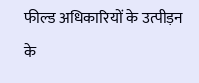फील्ड अधिकारियों के उत्पीड़न के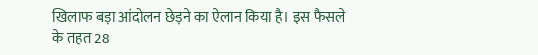खिलाफ बड़ा आंदोलन छेड़ने का ऐलान किया है। इस फैसले के तहत 28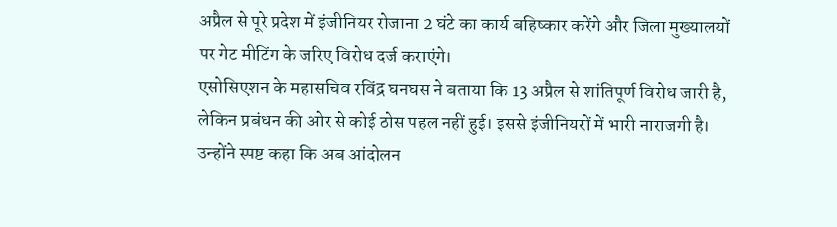अप्रैल से पूरे प्रदेश में इंजीनियर रोजाना 2 घंटे का कार्य बहिष्कार करेंगे और जिला मुख्यालयों पर गेट मीटिंग के जरिए विरोध दर्ज कराएंगे।
एसोसिएशन के महासचिव रविंद्र घनघस ने बताया कि 13 अप्रैल से शांतिपूर्ण विरोध जारी है, लेकिन प्रबंधन की ओर से कोई ठोस पहल नहीं हुई। इससे इंजीनियरों में भारी नाराजगी है। उन्होंने स्पष्ट कहा कि अब आंदोलन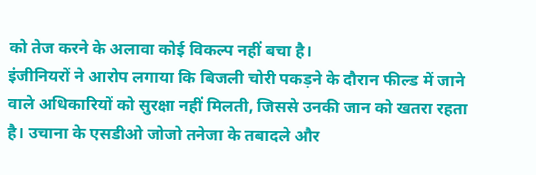को तेज करने के अलावा कोई विकल्प नहीं बचा है।
इंजीनियरों ने आरोप लगाया कि बिजली चोरी पकड़ने के दौरान फील्ड में जाने वाले अधिकारियों को सुरक्षा नहीं मिलती, जिससे उनकी जान को खतरा रहता है। उचाना के एसडीओ जोजो तनेजा के तबादले और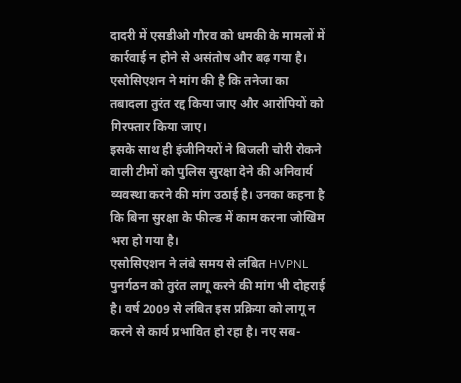दादरी में एसडीओ गौरव को धमकी के मामलों में कार्रवाई न होने से असंतोष और बढ़ गया है। एसोसिएशन ने मांग की है कि तनेजा का तबादला तुरंत रद्द किया जाए और आरोपियों को गिरफ्तार किया जाए।
इसके साथ ही इंजीनियरों ने बिजली चोरी रोकने वाली टीमों को पुलिस सुरक्षा देने की अनिवार्य व्यवस्था करने की मांग उठाई है। उनका कहना है कि बिना सुरक्षा के फील्ड में काम करना जोखिम भरा हो गया है।
एसोसिएशन ने लंबे समय से लंबित HVPNL पुनर्गठन को तुरंत लागू करने की मांग भी दोहराई है। वर्ष 2009 से लंबित इस प्रक्रिया को लागू न करने से कार्य प्रभावित हो रहा है। नए सब-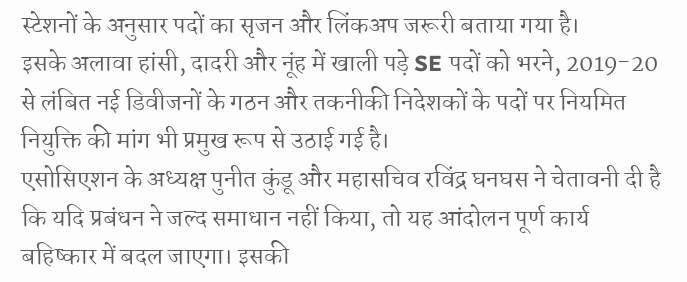स्टेशनों के अनुसार पदों का सृजन और लिंकअप जरूरी बताया गया है।
इसके अलावा हांसी, दादरी और नूंह में खाली पड़े SE पदों को भरने, 2019-20 से लंबित नई डिवीजनों के गठन और तकनीकी निदेशकों के पदों पर नियमित नियुक्ति की मांग भी प्रमुख रूप से उठाई गई है।
एसोसिएशन के अध्यक्ष पुनीत कुंडू और महासचिव रविंद्र घनघस ने चेतावनी दी है कि यदि प्रबंधन ने जल्द समाधान नहीं किया, तो यह आंदोलन पूर्ण कार्य बहिष्कार में बदल जाएगा। इसकी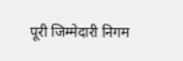पूरी जिम्मेदारी निगम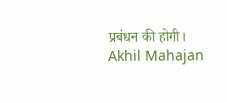प्रबंधन की होगी।
Akhil Mahajan